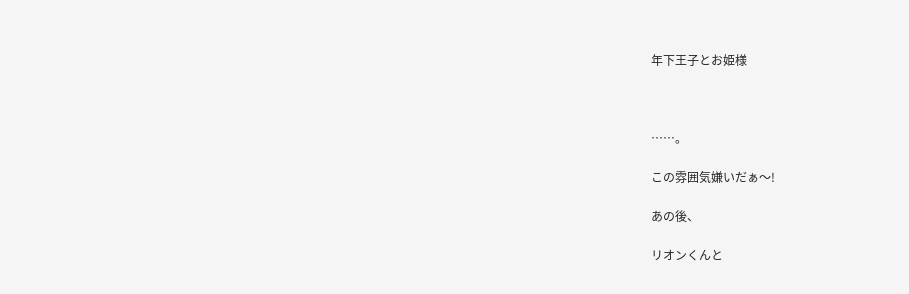年下王子とお姫様



……。

この雰囲気嫌いだぁ〜!

あの後、

リオンくんと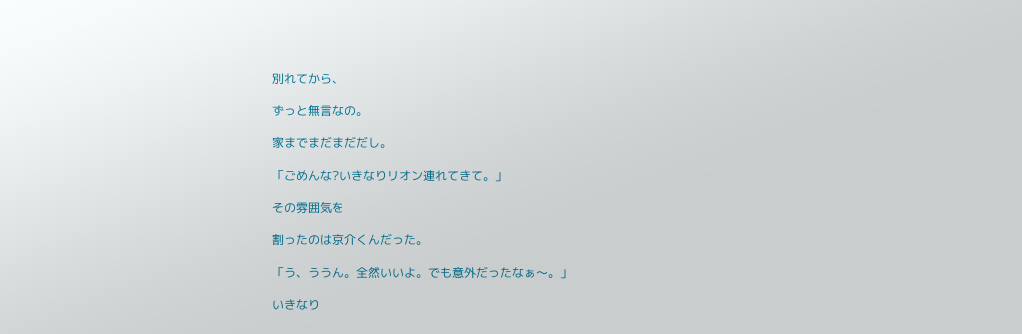別れてから、

ずっと無言なの。

家までまだまだだし。

「ごめんな?いきなりリオン連れてきて。」

その雰囲気を

割ったのは京介くんだった。

「う、ううん。全然いいよ。でも意外だったなぁ〜。」

いきなり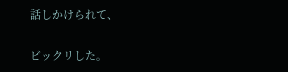話しかけられて、

ビックリした。